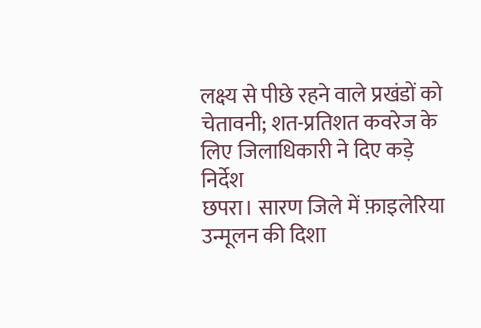लक्ष्य से पीछे रहने वाले प्रखंडों को चेतावनी; शत-प्रतिशत कवरेज के लिए जिलाधिकारी ने दिए कड़े निर्देश
छपरा। सारण जिले में फ़ाइलेरिया उन्मूलन की दिशा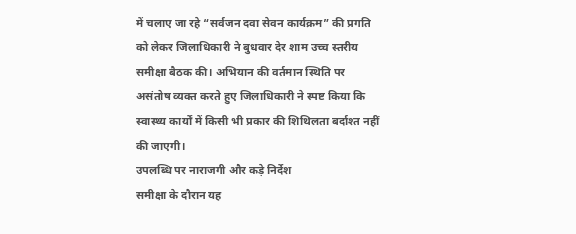में चलाए जा रहे “सर्वजन दवा सेवन कार्यक्रम” की प्रगति को लेकर जिलाधिकारी ने बुधवार देर शाम उच्च स्तरीय समीक्षा बैठक की। अभियान की वर्तमान स्थिति पर असंतोष व्यक्त करते हुए जिलाधिकारी ने स्पष्ट किया कि स्वास्थ्य कार्यों में किसी भी प्रकार की शिथिलता बर्दाश्त नहीं की जाएगी।
उपलब्धि पर नाराजगी और कड़े निर्देश
समीक्षा के दौरान यह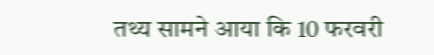तथ्य सामने आया कि 10 फरवरी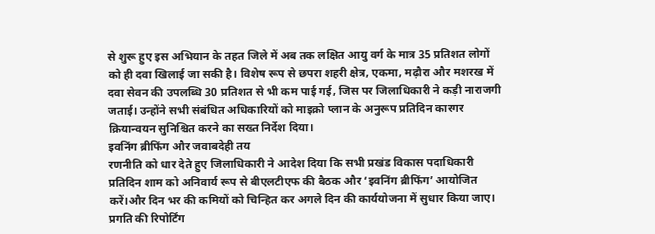से शुरू हुए इस अभियान के तहत जिले में अब तक लक्षित आयु वर्ग के मात्र 35 प्रतिशत लोगों को ही दवा खिलाई जा सकी है। विशेष रूप से छपरा शहरी क्षेत्र, एकमा, मढ़ौरा और मशरख में दवा सेवन की उपलब्धि 30 प्रतिशत से भी कम पाई गई, जिस पर जिलाधिकारी ने कड़ी नाराजगी जताई। उन्होंने सभी संबंधित अधिकारियों को माइक्रो प्लान के अनुरूप प्रतिदिन कारगर क्रियान्वयन सुनिश्चित करने का सख्त निर्देश दिया।
इवनिंग ब्रीफिंग और जवाबदेही तय
रणनीति को धार देते हुए जिलाधिकारी ने आदेश दिया कि सभी प्रखंड विकास पदाधिकारी प्रतिदिन शाम को अनिवार्य रूप से बीएलटीएफ की बैठक और ‘इवनिंग ब्रीफिंग’ आयोजित करें।और दिन भर की कमियों को चिन्हित कर अगले दिन की कार्ययोजना में सुधार किया जाए।
प्रगति की रिपोर्टिंग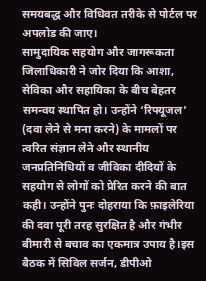समयबद्ध और विधिवत तरीके से पोर्टल पर अपलोड की जाए।
सामुदायिक सहयोग और जागरूकता
जिलाधिकारी ने जोर दिया कि आशा, सेविका और सहायिका के बीच बेहतर समन्वय स्थापित हो। उन्होंने ‘रिफ्यूजल’ (दवा लेने से मना करने) के मामलों पर त्वरित संज्ञान लेने और स्थानीय जनप्रतिनिधियों व जीविका दीदियों के सहयोग से लोगों को प्रेरित करने की बात कही। उन्होंने पुनः दोहराया कि फ़ाइलेरिया की दवा पूरी तरह सुरक्षित है और गंभीर बीमारी से बचाव का एकमात्र उपाय है।इस बैठक में सिविल सर्जन, डीपीओ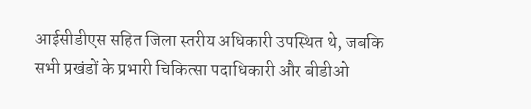आईसीडीएस सहित जिला स्तरीय अधिकारी उपस्थित थे, जबकि सभी प्रखंडों के प्रभारी चिकित्सा पदाधिकारी और बीडीओ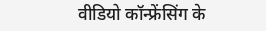वीडियो कॉन्फ्रेंसिंग के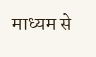माध्यम से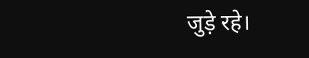जुड़े रहे।